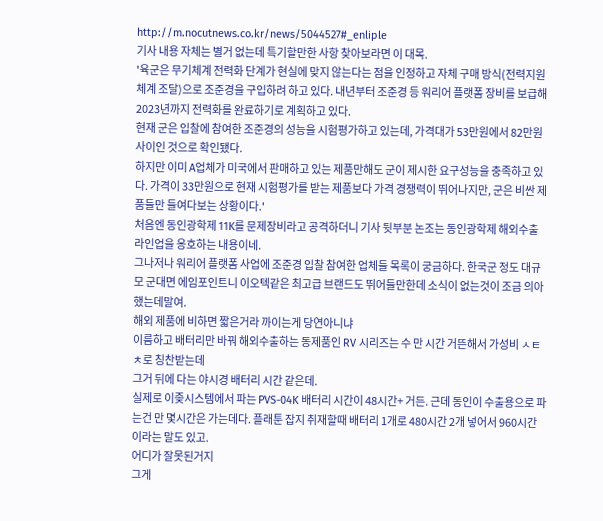http://m.nocutnews.co.kr/news/5044527#_enliple
기사 내용 자체는 별거 없는데 특기할만한 사항 찾아보라면 이 대목.
'육군은 무기체계 전력화 단계가 현실에 맞지 않는다는 점을 인정하고 자체 구매 방식(전력지원체계 조달)으로 조준경을 구입하려 하고 있다. 내년부터 조준경 등 워리어 플랫폼 장비를 보급해 2023년까지 전력화를 완료하기로 계획하고 있다.
현재 군은 입찰에 참여한 조준경의 성능을 시험평가하고 있는데, 가격대가 53만원에서 82만원 사이인 것으로 확인됐다.
하지만 이미 A업체가 미국에서 판매하고 있는 제품만해도 군이 제시한 요구성능을 충족하고 있다. 가격이 33만원으로 현재 시험평가를 받는 제품보다 가격 경쟁력이 뛰어나지만, 군은 비싼 제품들만 들여다보는 상황이다.'
처음엔 동인광학제 11K를 문제장비라고 공격하더니 기사 뒷부분 논조는 동인광학제 해외수출 라인업을 옹호하는 내용이네.
그나저나 워리어 플랫폼 사업에 조준경 입찰 참여한 업체들 목록이 궁금하다. 한국군 정도 대규모 군대면 에임포인트니 이오텍같은 최고급 브랜드도 뛰어들만한데 소식이 없는것이 조금 의아했는데말여.
해외 제품에 비하면 짧은거라 까이는게 당연아니냐
이름하고 배터리만 바꿔 해외수출하는 동제품인 RV 시리즈는 수 만 시간 거뜬해서 가성비 ㅅㅌㅊ로 칭찬받는데
그거 뒤에 다는 야시경 배터리 시간 같은데.
실제로 이좆시스템에서 파는 PVS-04K 배터리 시간이 48시간+ 거든. 근데 동인이 수출용으로 파는건 만 몇시간은 가는데다. 플래툰 잡지 취재할때 배터리 1개로 480시간 2개 넣어서 960시간이라는 말도 있고.
어디가 잘못된거지
그게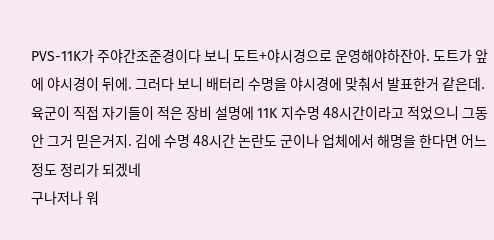PVS-11K가 주야간조준경이다 보니 도트+야시경으로 운영해야하잔아. 도트가 앞에 야시경이 뒤에. 그러다 보니 배터리 수명을 야시경에 맞춰서 발표한거 같은데.
육군이 직접 자기들이 적은 장비 설명에 11K 지수명 48시간이라고 적었으니 그동안 그거 믿은거지. 김에 수명 48시간 논란도 군이나 업체에서 해명을 한다면 어느정도 정리가 되겠네
구나저나 워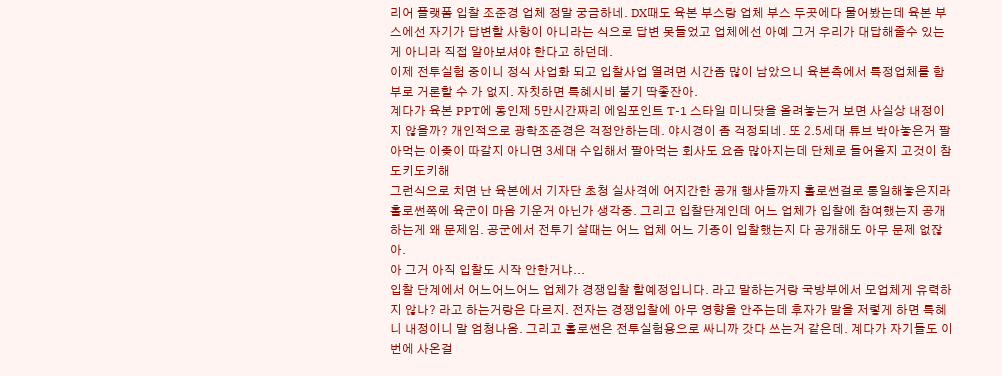리어 플랫폼 입찰 조준경 업체 정말 궁금하네. DX때도 육본 부스랑 업체 부스 두곳에다 물어봤는데 육본 부스에선 자기가 답변할 사항이 아니라는 식으로 답변 못들었고 업체에선 아예 그거 우리가 대답해줄수 있는게 아니라 직접 알아보셔야 한다고 하던데.
이제 전투실험 중이니 정식 사업화 되고 입찰사업 열려면 시간좀 많이 남았으니 육본측에서 특정업체를 함부로 거론할 수 가 없지. 자칫하면 특혜시비 붙기 딱좋잔아.
계다가 육본 PPT에 동인제 5만시간짜리 에임포인트 T-1 스타일 미니닷을 올려놓는거 보면 사실상 내정이지 않을까? 개인적으로 광학조준경은 걱정안하는데. 야시경이 좀 걱정되네. 또 2.5세대 튜브 박아놓은거 팔아먹는 이좆이 따갈지 아니면 3세대 수입해서 팔아먹는 회사도 요즘 많아지는데 단체로 들어올지 고것이 참 도키도키해
그런식으로 치면 난 육본에서 기자단 초청 실사격에 어지간한 공개 행사들까지 홀로썬걸로 통일해놓은지라 홀로썬쪽에 육군이 마음 기운거 아닌가 생각중. 그리고 입찰단계인데 어느 업체가 입찰에 참여했는지 공개하는게 왜 문제임. 공군에서 전투기 살때는 어느 업체 어느 기종이 입찰했는지 다 공개해도 아무 문제 없잖아.
아 그거 아직 입찰도 시작 안한거냐...
입찰 단계에서 어느어느어느 업체가 경쟁입찰 할예정입니다. 라고 말하는거랑 국방부에서 모업체게 유력하지 않나? 라고 하는거랑은 다르지. 전자는 경쟁입찰에 아무 영향을 안주는데 후자가 말을 저렇게 하면 특혜니 내정이니 말 엄청나옴. 그리고 홀로썬은 전투실험용으로 싸니까 갓다 쓰는거 같은데. 계다가 자기들도 이번에 사온걸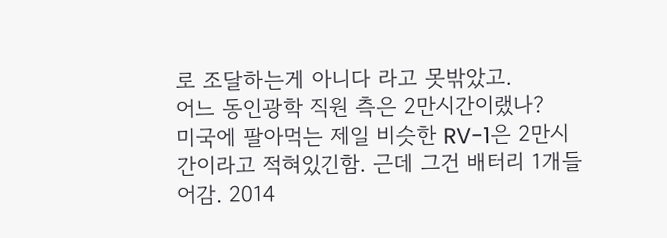로 조달하는게 아니다 라고 못밖았고.
어느 동인광학 직원 측은 2만시간이랬나?
미국에 팔아먹는 제일 비슷한 RV-1은 2만시간이라고 적혀있긴함. 근데 그건 배터리 1개들어감. 2014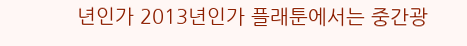년인가 2013년인가 플래툰에서는 중간광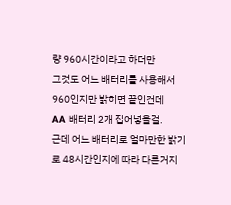량 960시간이라고 하더만
그것도 어느 배터리를 사용해서 960인지만 밝히면 끝인건데
AA 배터리 2개 집어넣을걸.
근데 어느 배터리로 얼마만한 밝기로 48시간인지에 따라 다른거지